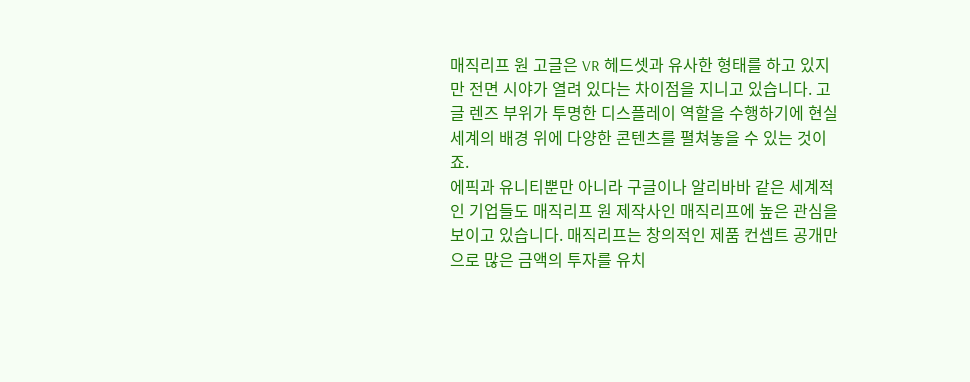매직리프 원 고글은 VR 헤드셋과 유사한 형태를 하고 있지만 전면 시야가 열려 있다는 차이점을 지니고 있습니다. 고글 렌즈 부위가 투명한 디스플레이 역할을 수행하기에 현실 세계의 배경 위에 다양한 콘텐츠를 펼쳐놓을 수 있는 것이죠.
에픽과 유니티뿐만 아니라 구글이나 알리바바 같은 세계적인 기업들도 매직리프 원 제작사인 매직리프에 높은 관심을 보이고 있습니다. 매직리프는 창의적인 제품 컨셉트 공개만으로 많은 금액의 투자를 유치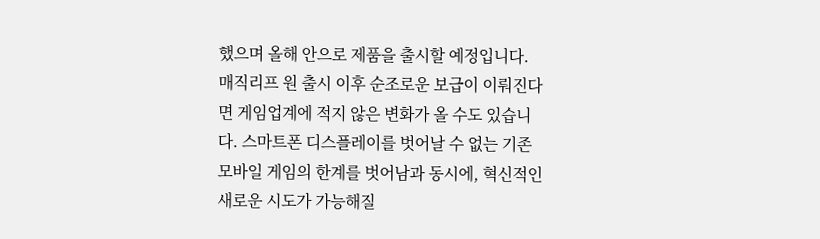했으며 올해 안으로 제품을 출시할 예정입니다.
매직리프 원 출시 이후 순조로운 보급이 이뤄진다면 게임업계에 적지 않은 변화가 올 수도 있습니다. 스마트폰 디스플레이를 벗어날 수 없는 기존 모바일 게임의 한계를 벗어남과 동시에, 혁신적인 새로운 시도가 가능해질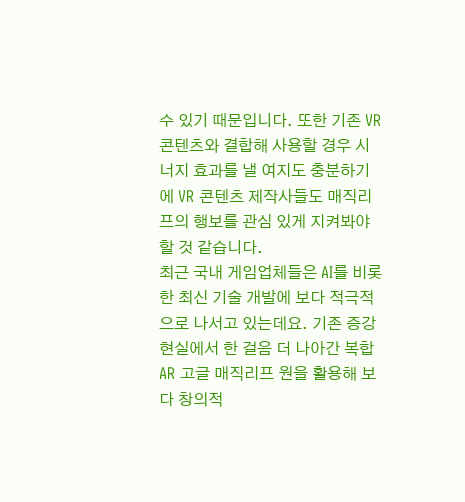수 있기 때문입니다. 또한 기존 VR 콘텐츠와 결합해 사용할 경우 시너지 효과를 낼 여지도 충분하기에 VR 콘텐츠 제작사들도 매직리프의 행보를 관심 있게 지켜봐야 할 것 같습니다.
최근 국내 게임업체들은 AI를 비롯한 최신 기술 개발에 보다 적극적으로 나서고 있는데요. 기존 증강현실에서 한 걸음 더 나아간 복합 AR 고글 매직리프 원을 활용해 보다 창의적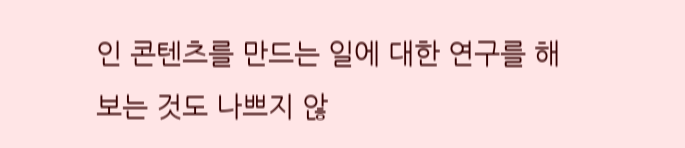인 콘텐츠를 만드는 일에 대한 연구를 해보는 것도 나쁘지 않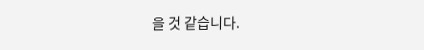을 것 같습니다.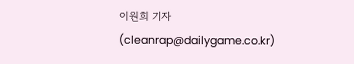이원희 기자 (cleanrap@dailygame.co.kr)